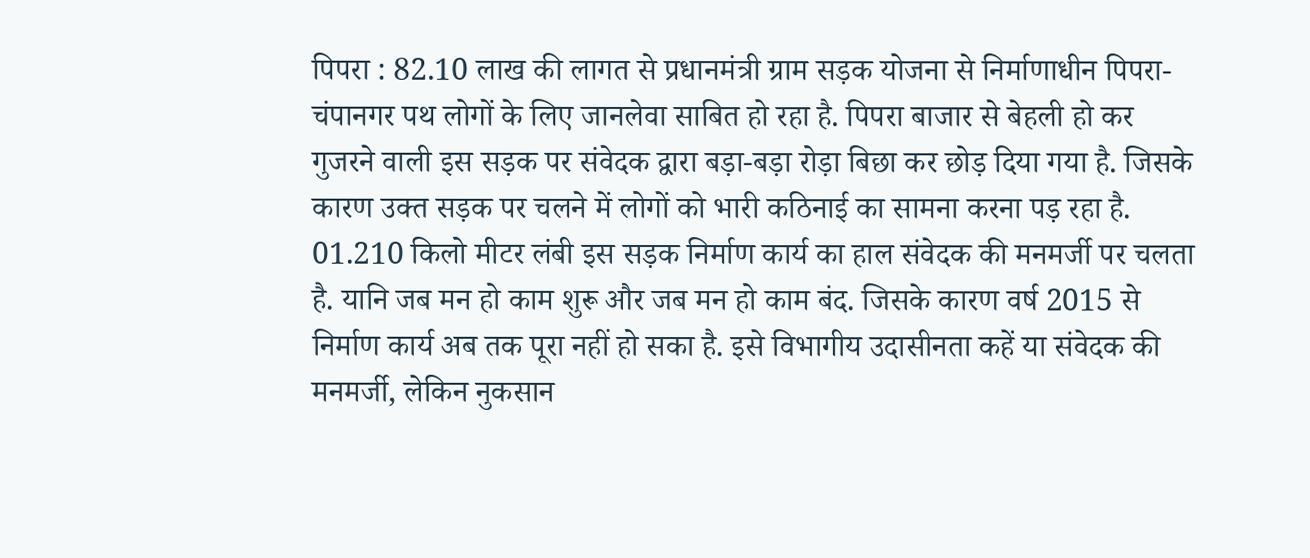पिपरा : 82.10 लाख की लागत से प्रधानमंत्री ग्राम सड़क योजना से निर्माणाधीन पिपरा-चंपानगर पथ लोगों के लिए जानलेवा साबित हो रहा है. पिपरा बाजार से बेहली हो कर गुजरने वाली इस सड़क पर संवेदक द्वारा बड़ा-बड़ा रोड़ा बिछा कर छोड़ दिया गया है. जिसके कारण उक्त सड़क पर चलने में लोगों को भारी कठिनाई का सामना करना पड़ रहा है.
01.210 किलो मीटर लंबी इस सड़क निर्माण कार्य का हाल संवेदक की मनमर्जी पर चलता है. यानि जब मन हो काम शुरू और जब मन हो काम बंद. जिसके कारण वर्ष 2015 से निर्माण कार्य अब तक पूरा नहीं हो सका है. इसे विभागीय उदासीनता कहें या संवेदक की मनमर्जी, लेकिन नुकसान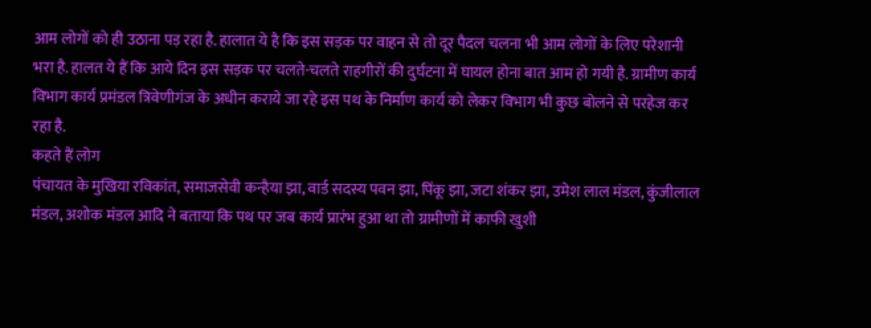आम लोगों को ही उठाना पड़ रहा है. हालात ये है कि इस सड़क पर वाहन से तो दूर पैदल चलना भी आम लोगों के लिए परेशानी भरा है. हालत ये हैं कि आये दिन इस सड़क पर चलते-चलते राहगीरों की दुर्घटना में घायल होना बात आम हो गयी है. ग्रामीण कार्य विभाग कार्य प्रमंडल त्रिवेणीगंज के अधीन कराये जा रहे इस पथ के निर्माण कार्य को लेकर विभाग भी कुछ बोलने से परहेज कर रहा है.
कहते हैं लोग
पंचायत के मुखिया रविकांत, समाजसेवी कन्हैया झा, वार्ड सदस्य पवन झा, पिंकू झा, जटा शंकर झा, उमेश लाल मंडल, कुंजीलाल मंडल, अशोक मंडल आदि ने बताया कि पथ पर जब कार्य प्रारंभ हुआ था तो ग्रामीणों में काफी खुशी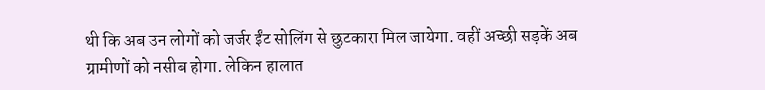थी कि अब उन लोगों को जर्जर ईंट सोलिंग से छुटकारा मिल जायेगा. वहीं अच्छी सड़कें अब ग्रामीणों को नसीब होगा. लेकिन हालात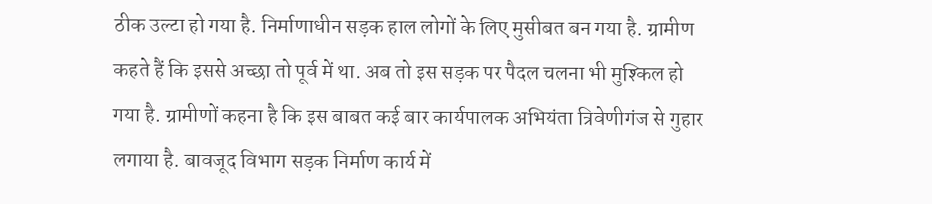ठीक उल्टा हो गया है. निर्माणाधीन सड़क हाल लोगों के लिए मुसीबत बन गया है. ग्रामीण कहते हैं कि इससे अच्छा तो पूर्व में था. अब तो इस सड़क पर पैदल चलना भी मुश्किल हो गया है. ग्रामीणों कहना है कि इस बाबत कई बार कार्यपालक अभियंता त्रिवेणीगंज से गुहार लगाया है. बावजूद विभाग सड़क निर्माण कार्य में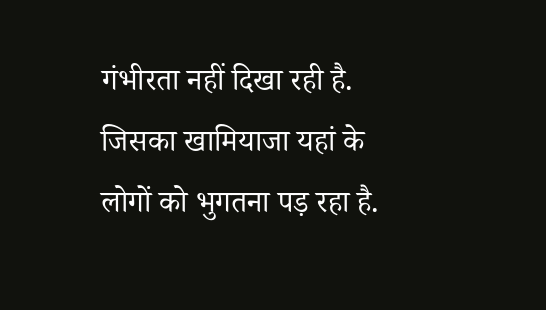गंभीरता नहीं दिखा रही है. जिसका खामियाजा यहां के लोगों को भुगतना पड़ रहा है.